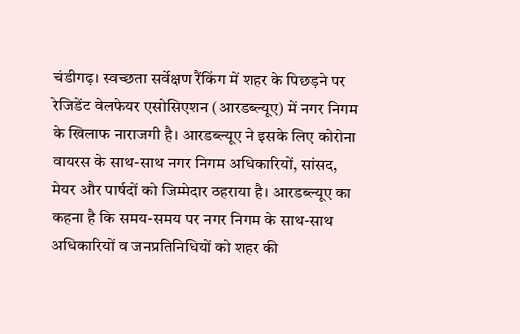चंडीगढ़। स्वच्छता सर्वेक्षण रैंकिंग में शहर के पिछड़ने पर रेजिडेंट वेलफेयर एसोसिएशन (आरडब्ल्यूए) में नगर निगम के खिलाफ नाराजगी है। आरडब्ल्यूए ने इसके लिए कोरोना वायरस के साथ-साथ नगर निगम अधिकारियों, सांसद, मेयर और पार्षदों को जिम्मेदार ठहराया है। आरडब्ल्यूए का कहना है कि समय-समय पर नगर निगम के साथ-साथ अधिकारियों व जनप्रतिनिधियों को शहर की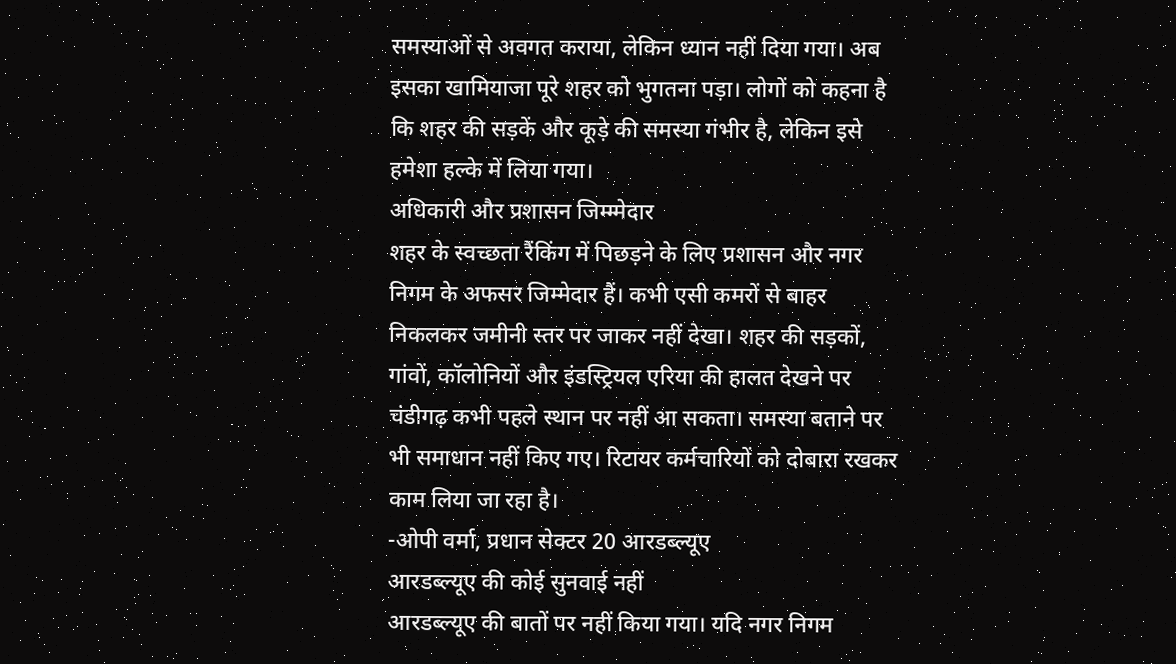समस्याओं से अवगत कराया, लेकिन ध्यान नहीं दिया गया। अब इसका खामियाजा पूरे शहर को भुगतना पड़ा। लोगों को कहना है कि शहर की सड़कें और कूड़े की समस्या गंभीर है, लेकिन इसे हमेशा हल्के में लिया गया।
अधिकारी और प्रशासन जिम्म्मेदार
शहर के स्वच्छता रैंकिंग में पिछड़ने के लिए प्रशासन और नगर निगम के अफसर जिम्मेदार हैं। कभी एसी कमरों से बाहर निकलकर जमीनी स्तर पर जाकर नहीं देखा। शहर की सड़कों, गांवों, कॉलोनियों और इंडस्ट्रियल एरिया की हालत देखने पर चंडीगढ़ कभी पहले स्थान पर नहीं आ सकता। समस्या बताने पर भी समाधान नहीं किए गए। रिटायर कर्मचारियों को दोबारा रखकर काम लिया जा रहा है।
-ओपी वर्मा, प्रधान सेक्टर 20 आरडब्ल्यूए
आरडब्ल्यूए की कोई सुनवाई नहीं
आरडब्ल्यूए की बातों पर नहीं किया गया। यदि नगर निगम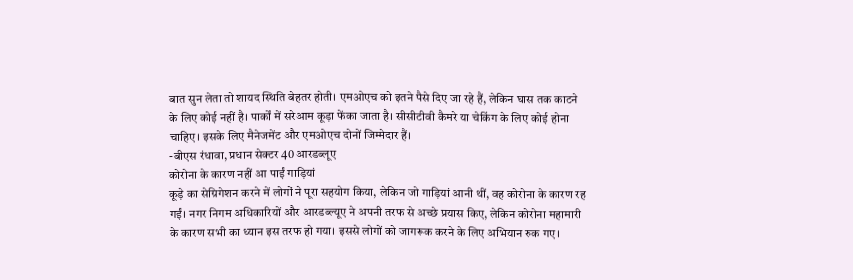बात सुन लेता तो शायद स्थिति बेहतर होती। एमओएच को इतने पैसे दिए जा रहे हैं, लेकिन घास तक काटने के लिए कोई नहीं है। पार्कों में सरेआम कूड़ा फेंका जाता है। सीसीटीवी कैमरे या चेकिंग के लिए कोई होना चाहिए। इसके लिए मैनेजमेंट और एमओएच दोनों जिम्मेदार हैं।
-बीएस रंधावा, प्रधान सेक्टर 40 आरडब्लूए
कोरोना के कारण नहीं आ पाईं गाड़ियां
कूड़े का सेग्रिगेशन करने में लोगों ने पूरा सहयोग किया, लेकिन जो गाड़ियां आनी थीं, वह कोरोना के कारण रह गईं। नगर निगम अधिकारियों और आरडब्ल्यूए ने अपनी तरफ से अच्छे प्रयास किए, लेकिन कोरोना महामारी के कारण सभी का ध्यान इस तरफ हो गया। इससे लोगों को जागरूक करने के लिए अभियान रुक गए।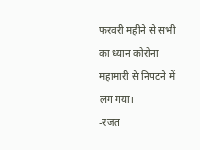फरवरी महीने से सभी का ध्यान कोरोना महामारी से निपटने में लग गया।
-रजत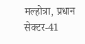मल्होत्रा, प्रधान सेक्टर-41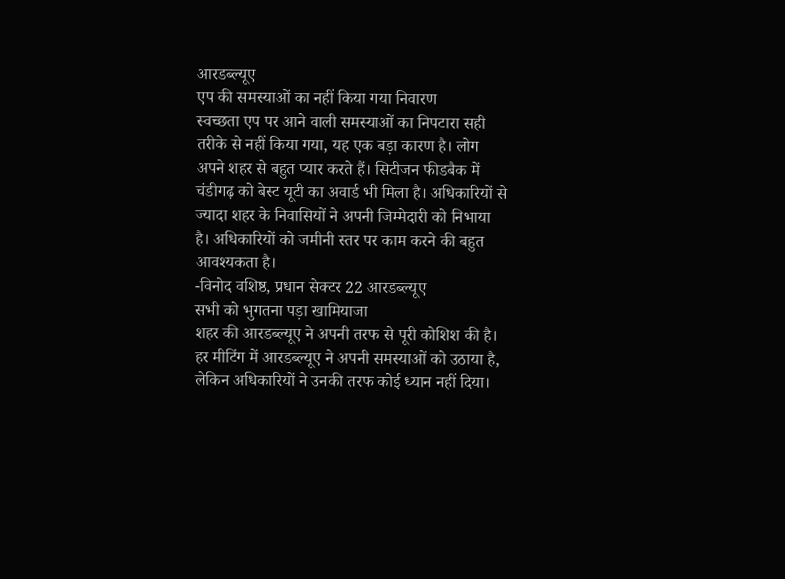आरडब्ल्यूए
एप की समस्याओं का नहीं किया गया निवारण
स्वच्छता एप पर आने वाली समस्याओं का निपटारा सही तरीके से नहीं किया गया, यह एक बड़ा कारण है। लोग अपने शहर से बहुत प्यार करते हैं। सिटीजन फीडबैक में चंडीगढ़ को बेस्ट यूटी का अवार्ड भी मिला है। अधिकारियों से ज्यादा शहर के निवासियों ने अपनी जिम्मेदारी को निभाया है। अधिकारियों को जमीनी स्तर पर काम करने की बहुत आवश्यकता है।
-विनोद वशिष्ठ, प्रधान सेक्टर 22 आरडब्ल्यूए
सभी को भुगतना पड़ा खामियाजा
शहर की आरडब्ल्यूए ने अपनी तरफ से पूरी कोशिश की है। हर मीटिंग में आरडब्ल्यूए ने अपनी समस्याओं को उठाया है, लेकिन अधिकारियों ने उनकी तरफ कोई ध्यान नहीं दिया।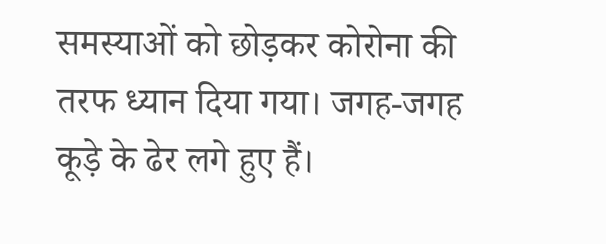समस्याओं को छोड़कर कोरोना की तरफ ध्यान दिया गया। जगह-जगह कूड़े के ढेर लगे हुए हैं।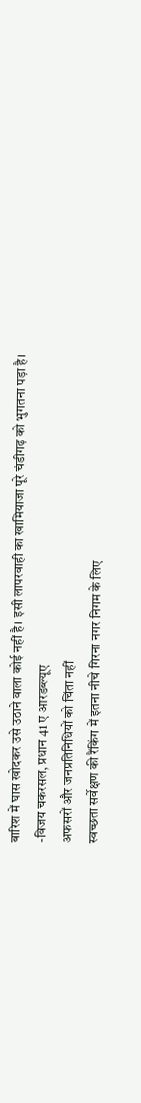बारिश में घास खोदकर उसे उठाने वाला कोई नहीं है। इसी लापरवाही का खामियाजा पूरे चंडीगढ़ को भुगतना पड़ा है।
-विजय चकरसल, प्रधान 41 ए आरडब्ल्यूए
अफसरों और जनप्रतिनिधियों को चिंता नहीं
स्वच्छता सर्वेक्षण की रैंकिंग में इतना नीचे गिरना नगर निगम के लिए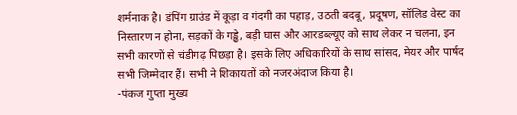शर्मनाक है। डंपिंग ग्राउंड में कूड़ा व गंदगी का पहाड़, उठती बदबू, प्रदूषण, सॉलिड वेस्ट का निस्तारण न होना, सड़कों के गड्ढे, बड़ी घास और आरडब्ल्यूए को साथ लेकर न चलना, इन सभी कारणों से चंडीगढ़ पिछड़ा है। इसके लिए अधिकारियों के साथ सांसद, मेयर और पार्षद सभी जिम्मेदार हैं। सभी ने शिकायतों को नजरअंदाज किया है।
-पंकज गुप्ता मुख्य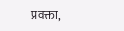प्रवक्ता,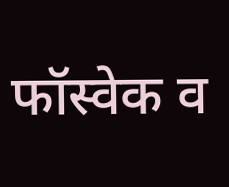फॉस्वेक व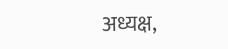अध्यक्ष,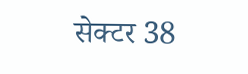सेक्टर 38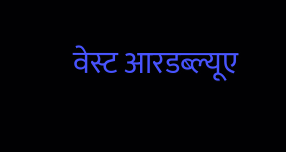वेस्ट आरडब्ल्यूए